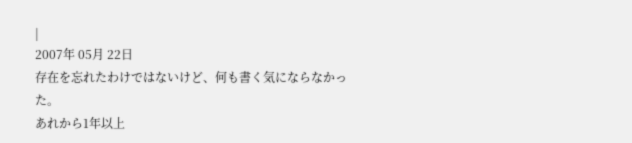|
2007年 05月 22日
存在を忘れたわけではないけど、何も書く気にならなかった。
あれから1年以上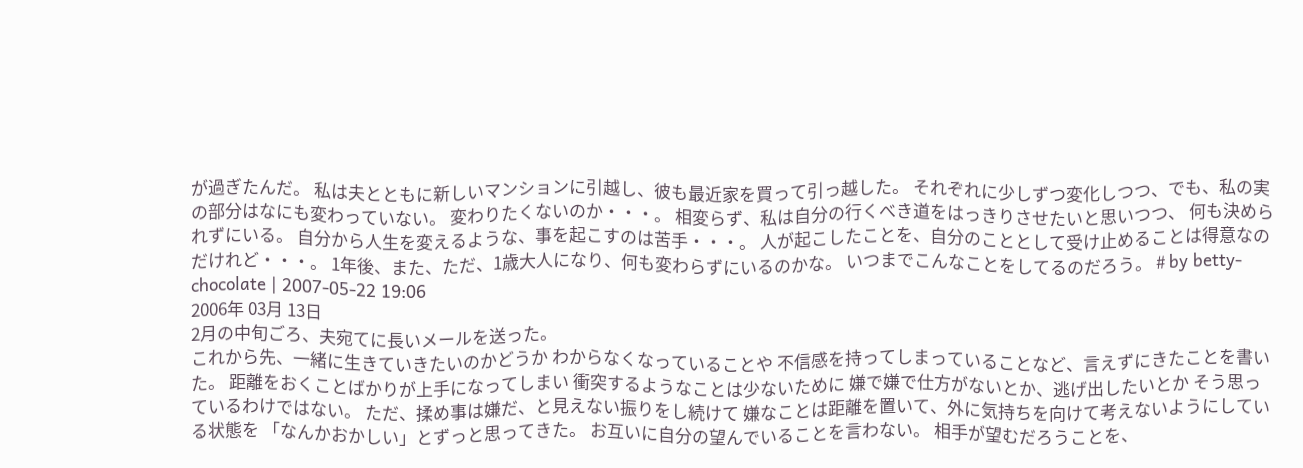が過ぎたんだ。 私は夫とともに新しいマンションに引越し、彼も最近家を買って引っ越した。 それぞれに少しずつ変化しつつ、でも、私の実の部分はなにも変わっていない。 変わりたくないのか・・・。 相変らず、私は自分の行くべき道をはっきりさせたいと思いつつ、 何も決められずにいる。 自分から人生を変えるような、事を起こすのは苦手・・・。 人が起こしたことを、自分のこととして受け止めることは得意なのだけれど・・・。 1年後、また、ただ、1歳大人になり、何も変わらずにいるのかな。 いつまでこんなことをしてるのだろう。 # by betty-chocolate | 2007-05-22 19:06
2006年 03月 13日
2月の中旬ごろ、夫宛てに長いメールを送った。
これから先、一緒に生きていきたいのかどうか わからなくなっていることや 不信感を持ってしまっていることなど、言えずにきたことを書いた。 距離をおくことばかりが上手になってしまい 衝突するようなことは少ないために 嫌で嫌で仕方がないとか、逃げ出したいとか そう思っているわけではない。 ただ、揉め事は嫌だ、と見えない振りをし続けて 嫌なことは距離を置いて、外に気持ちを向けて考えないようにしている状態を 「なんかおかしい」とずっと思ってきた。 お互いに自分の望んでいることを言わない。 相手が望むだろうことを、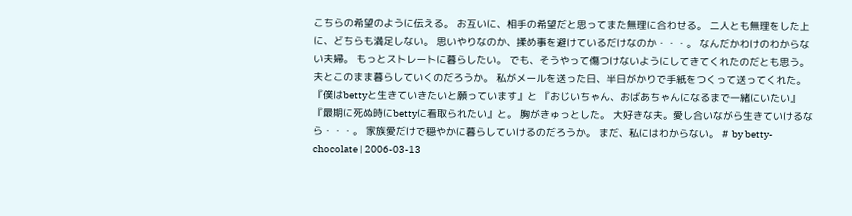こちらの希望のように伝える。 お互いに、相手の希望だと思ってまた無理に合わせる。 二人とも無理をした上に、どちらも満足しない。 思いやりなのか、揉め事を避けているだけなのか・・・。 なんだかわけのわからない夫婦。 もっとストレートに暮らしたい。 でも、そうやって傷つけないようにしてきてくれたのだとも思う。 夫とこのまま暮らしていくのだろうか。 私がメールを送った日、半日がかりで手紙をつくって送ってくれた。 『僕はbettyと生きていきたいと願っています』と 『おじいちゃん、おばあちゃんになるまで一緒にいたい』 『最期に死ぬ時にbettyに看取られたい』と。 胸がきゅっとした。 大好きな夫。愛し合いながら生きていけるなら・・・。 家族愛だけで穏やかに暮らしていけるのだろうか。 まだ、私にはわからない。 # by betty-chocolate | 2006-03-13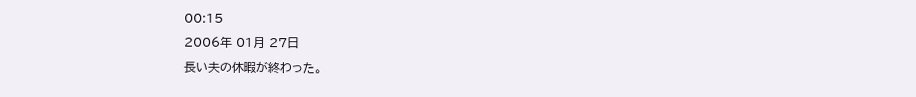00:15
2006年 01月 27日
長い夫の休暇が終わった。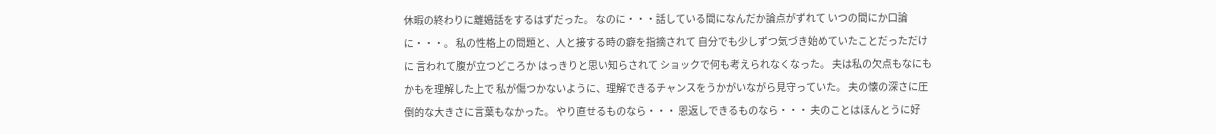休暇の終わりに離婚話をするはずだった。 なのに・・・話している間になんだか論点がずれて いつの間にか口論に・・・。 私の性格上の問題と、人と接する時の癖を指摘されて 自分でも少しずつ気づき始めていたことだっただけに 言われて腹が立つどころか はっきりと思い知らされて ショックで何も考えられなくなった。 夫は私の欠点もなにもかもを理解した上で 私が傷つかないように、理解できるチャンスをうかがいながら見守っていた。 夫の懐の深さに圧倒的な大きさに言葉もなかった。 やり直せるものなら・・・ 恩返しできるものなら・・・ 夫のことはほんとうに好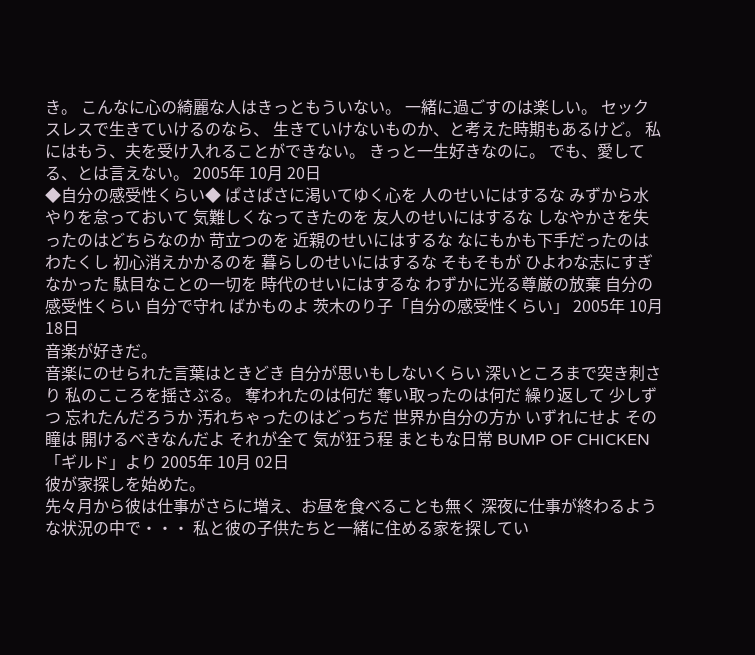き。 こんなに心の綺麗な人はきっともういない。 一緒に過ごすのは楽しい。 セックスレスで生きていけるのなら、 生きていけないものか、と考えた時期もあるけど。 私にはもう、夫を受け入れることができない。 きっと一生好きなのに。 でも、愛してる、とは言えない。 2005年 10月 20日
◆自分の感受性くらい◆ ぱさぱさに渇いてゆく心を 人のせいにはするな みずから水やりを怠っておいて 気難しくなってきたのを 友人のせいにはするな しなやかさを失ったのはどちらなのか 苛立つのを 近親のせいにはするな なにもかも下手だったのはわたくし 初心消えかかるのを 暮らしのせいにはするな そもそもが ひよわな志にすぎなかった 駄目なことの一切を 時代のせいにはするな わずかに光る尊厳の放棄 自分の感受性くらい 自分で守れ ばかものよ 茨木のり子「自分の感受性くらい」 2005年 10月 18日
音楽が好きだ。
音楽にのせられた言葉はときどき 自分が思いもしないくらい 深いところまで突き刺さり 私のこころを揺さぶる。 奪われたのは何だ 奪い取ったのは何だ 繰り返して 少しずつ 忘れたんだろうか 汚れちゃったのはどっちだ 世界か自分の方か いずれにせよ その瞳は 開けるべきなんだよ それが全て 気が狂う程 まともな日常 BUMP OF CHICKEN 「ギルド」より 2005年 10月 02日
彼が家探しを始めた。
先々月から彼は仕事がさらに増え、お昼を食べることも無く 深夜に仕事が終わるような状況の中で・・・ 私と彼の子供たちと一緒に住める家を探してい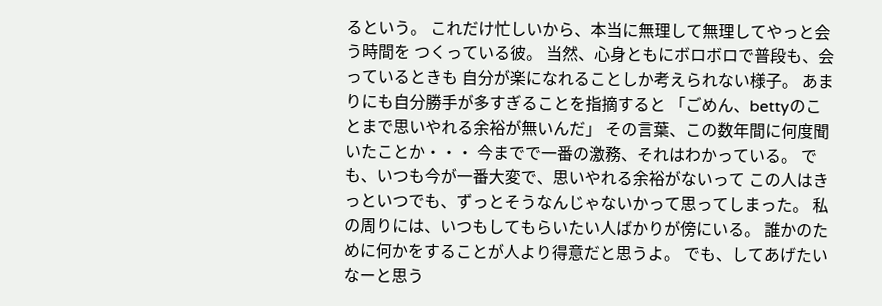るという。 これだけ忙しいから、本当に無理して無理してやっと会う時間を つくっている彼。 当然、心身ともにボロボロで普段も、会っているときも 自分が楽になれることしか考えられない様子。 あまりにも自分勝手が多すぎることを指摘すると 「ごめん、bettyのことまで思いやれる余裕が無いんだ」 その言葉、この数年間に何度聞いたことか・・・ 今までで一番の激務、それはわかっている。 でも、いつも今が一番大変で、思いやれる余裕がないって この人はきっといつでも、ずっとそうなんじゃないかって思ってしまった。 私の周りには、いつもしてもらいたい人ばかりが傍にいる。 誰かのために何かをすることが人より得意だと思うよ。 でも、してあげたいなーと思う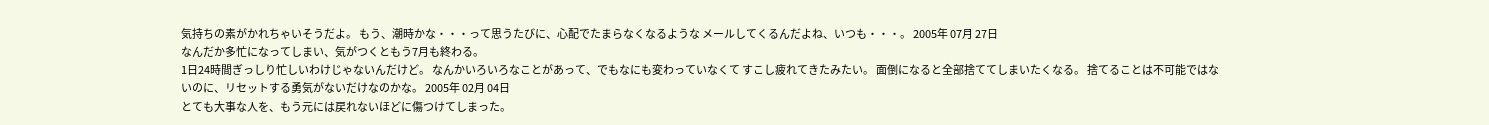気持ちの素がかれちゃいそうだよ。 もう、潮時かな・・・って思うたびに、心配でたまらなくなるような メールしてくるんだよね、いつも・・・。 2005年 07月 27日
なんだか多忙になってしまい、気がつくともう7月も終わる。
1日24時間ぎっしり忙しいわけじゃないんだけど。 なんかいろいろなことがあって、でもなにも変わっていなくて すこし疲れてきたみたい。 面倒になると全部捨ててしまいたくなる。 捨てることは不可能ではないのに、リセットする勇気がないだけなのかな。 2005年 02月 04日
とても大事な人を、もう元には戻れないほどに傷つけてしまった。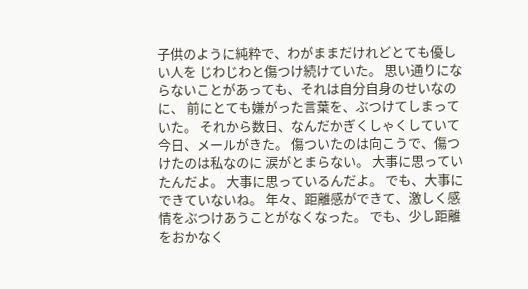子供のように純粋で、わがままだけれどとても優しい人を じわじわと傷つけ続けていた。 思い通りにならないことがあっても、それは自分自身のせいなのに、 前にとても嫌がった言葉を、ぶつけてしまっていた。 それから数日、なんだかぎくしゃくしていて 今日、メールがきた。 傷ついたのは向こうで、傷つけたのは私なのに 涙がとまらない。 大事に思っていたんだよ。 大事に思っているんだよ。 でも、大事にできていないね。 年々、距離感ができて、激しく感情をぶつけあうことがなくなった。 でも、少し距離をおかなく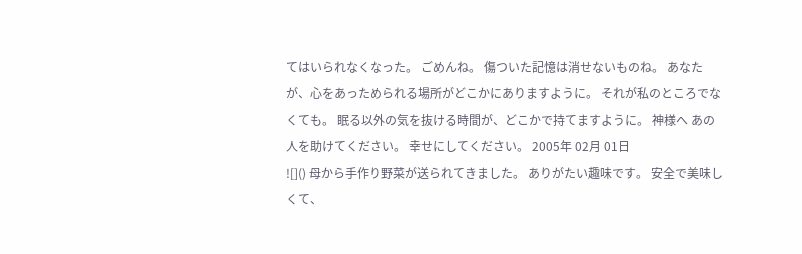てはいられなくなった。 ごめんね。 傷ついた記憶は消せないものね。 あなたが、心をあっためられる場所がどこかにありますように。 それが私のところでなくても。 眠る以外の気を抜ける時間が、どこかで持てますように。 神様へ あの人を助けてください。 幸せにしてください。 2005年 02月 01日
![]() 母から手作り野菜が送られてきました。 ありがたい趣味です。 安全で美味しくて、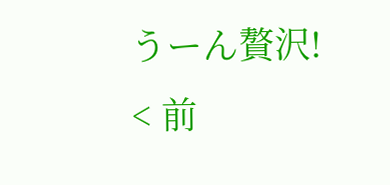うーん贅沢!
< 前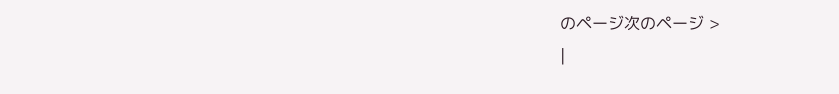のページ次のページ >
|